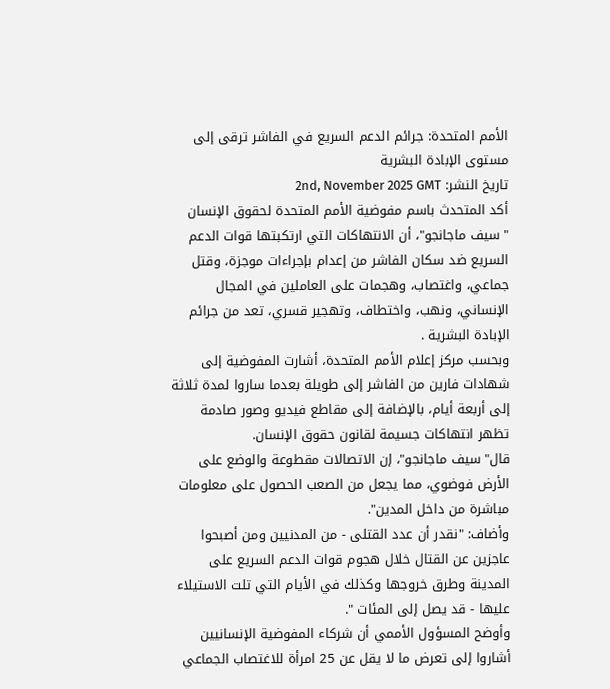الأمم المتحدة: جرائم الدعم السريع في الفاشر ترقى إلى مستوى الإبادة البشرية
تاريخ النشر: 2nd, November 2025 GMT
أكد المتحدث باسم مفوضية الأمم المتحدة لحقوق الإنسان "سيف ماجانجو"، أن الانتهاكات التي ارتكبتها قوات الدعم السريع ضد سكان الفاشر من إعدام بإجراءات موجزة، وقتل جماعي، واغتصاب، وهجمات على العاملين في المجال الإنساني، ونهب، واختطاف، وتهجير قسري، تعد من جرائم الإبادة البشرية .
وبحسب مركز إعلام الأمم المتحدة، أشارت المفوضية إلى شهادات فارين من الفاشر إلى طويلة بعدما ساروا لمدة ثلاثة إلى أربعة أيام، بالإضافة إلى مقاطع فيديو وصور صادمة تظهر انتهاكات جسيمة لقانون حقوق الإنسان.
قال"سيف ماجانجو"، إن الاتصالات مقطوعة والوضع على الأرض فوضوي، مما يجعل من الصعب الحصول على معلومات مباشرة من داخل المدين".
وأضاف: "نقدر أن عدد القتلى - من المدنيين ومن أصبحوا عاجزين عن القتال خلال هجوم قوات الدعم السريع على المدينة وطرق خروجها وكذلك في الأيام التي تلت الاستيلاء عليها - قد يصل إلى المئات ".
وأوضح المسؤول الأممي أن شركاء المفوضية الإنسانيين أشاروا إلى تعرض ما لا يقل عن 25 امرأة للاغتصاب الجماعي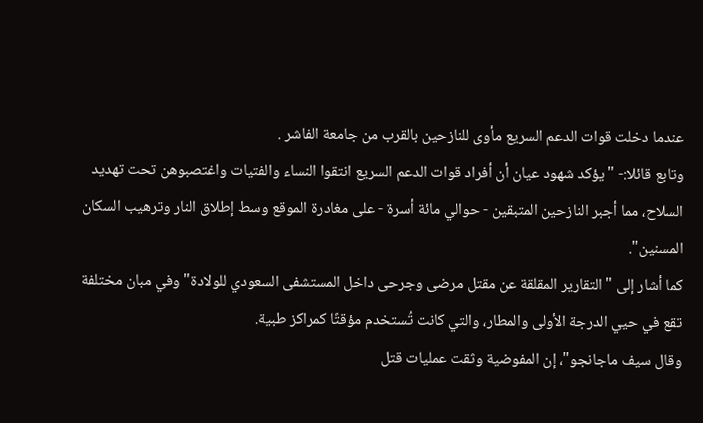عندما دخلت قوات الدعم السريع مأوى للنازحين بالقرب من جامعة الفاشر .
وتابع قائلا:- "يؤكد شهود عيان أن أفراد قوات الدعم السريع انتقوا النساء والفتيات واغتصبوهن تحت تهديد السلاح، مما أجبر النازحين المتبقين - حوالي مائة أسرة - على مغادرة الموقع وسط إطلاق النار وترهيب السكان المسنين".
كما أشار إلى "التقارير المقلقة عن مقتل مرضى وجرحى داخل المستشفى السعودي للولادة" وفي مبان مختلفة تقع في حيي الدرجة الأولى والمطار، والتي كانت تُستخدم مؤقتًا كمراكز طبية.
وقال سيف ماجانجو"، إن المفوضية وثقت عمليات قتل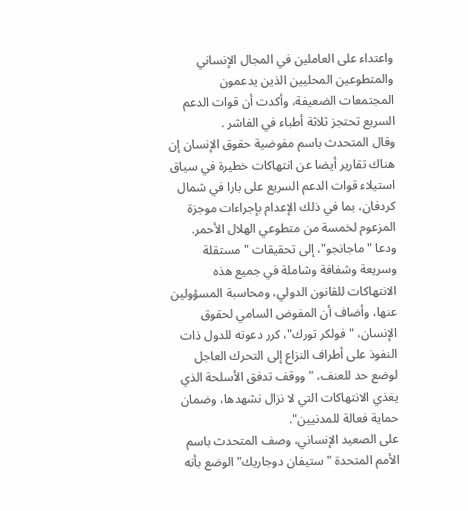واعتداء على العاملين في المجال الإنساني والمتطوعين المحليين الذين يدعمون المجتمعات الضعيفة، وأكدت أن قوات الدعم السريع تحتجز ثلاثة أطباء في الفاشر .
وقال المتحدث باسم مفوضية حقوق الإنسان إن هناك تقارير أيضا عن انتهاكات خطيرة في سياق استيلاء قوات الدعم السريع على بارا في شمال كردفان، بما في ذلك الإعدام بإجراءات موجزة المزعوم لخمسة من متطوعي الهلال الأحمر.
ودعا "ماجانجو"، إلى تحقيقات "مستقلة وسريعة وشفافة وشاملة في جميع هذه الانتهاكات للقانون الدولي، ومحاسبة المسؤولين عنها، وأضاف أن المفوض السامي لحقوق الإنسان، "فولكر تورك"، كرر دعوته للدول ذات النفوذ على أطراف النزاع إلى التحرك العاجل لوضع حد للعنف، "ووقف تدفق الأسلحة الذي يغذي الانتهاكات التي لا نزال نشهدها، وضمان حماية فعالة للمدنيين".
على الصعيد الإنساني، وصف المتحدث باسم الأمم المتحدة "ستيفان دوجاريك" الوضع بأنه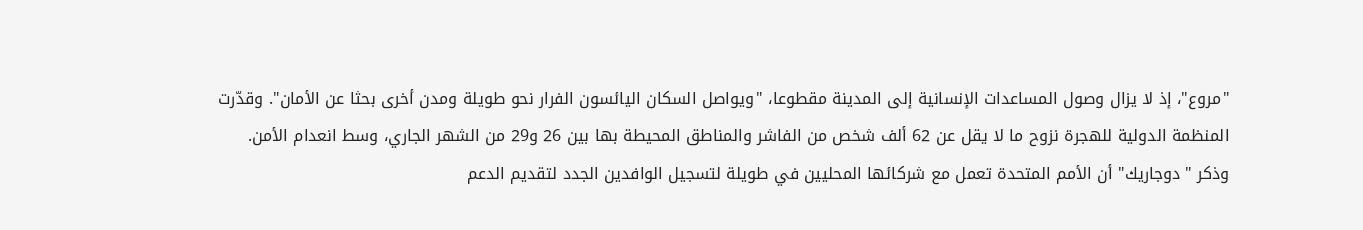"مروع"، إذ لا يزال وصول المساعدات الإنسانية إلى المدينة مقطوعا، "ويواصل السكان اليائسون الفرار نحو طويلة ومدن أخرى بحثا عن الأمان". وقدّرت المنظمة الدولية للهجرة نزوح ما لا يقل عن 62 ألف شخص من الفاشر والمناطق المحيطة بها بين 26 و29 من الشهر الجاري، وسط انعدام الأمن.
وذكر "دوجاريك" أن الأمم المتحدة تعمل مع شركائها المحليين في طويلة لتسجيل الوافدين الجدد لتقديم الدعم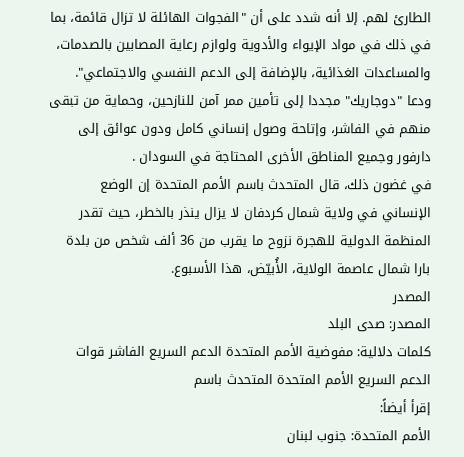الطارئ لهم. إلا أنه شدد على أن "الفجوات الهائلة لا تزال قائمة، بما في ذلك في مواد الإيواء والأدوية ولوازم رعاية المصابين بالصدمات، والمساعدات الغذائية، بالإضافة إلى الدعم النفسي والاجتماعي".
ودعا "دوجاريك" مجددا إلى تأمين ممر آمن للنازحين، وحماية من تبقى منهم في الفاشر، وإتاحة وصول إنساني كامل ودون عوائق إلى دارفور وجميع المناطق الأخرى المحتاجة في السودان .
في غضون ذلك، قال المتحدث باسم الأمم المتحدة إن الوضع الإنساني في ولاية شمال كردفان لا يزال ينذر بالخطر، حيث تقدر المنظمة الدولية للهجرة نزوح ما يقرب من 36 ألف شخص من بلدة بارا شمال عاصمة الولاية، الأُبيّض، هذا الأسبوع.
المصدر
المصدر: صدى البلد
كلمات دلالية: مفوضية الأمم المتحدة الدعم السريع الفاشر قوات الدعم السریع الأمم المتحدة المتحدث باسم
إقرأ أيضاً:
الأمم المتحدة: جنوب لبنان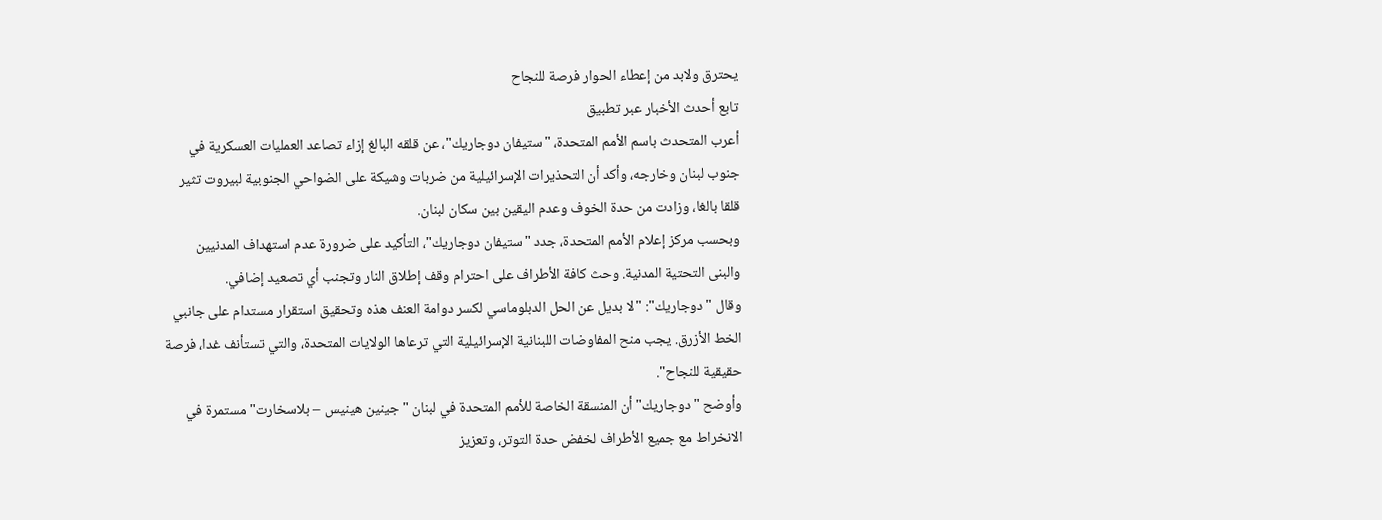يحترق ولابد من إعطاء الحوار فرصة للنجاح
تابع أحدث الأخبار عبر تطبيق
أعرب المتحدث باسم الأمم المتحدة، "ستيفان دوجاريك"، عن قلقه البالغ إزاء تصاعد العمليات العسكرية في جنوب لبنان وخارجه، وأكد أن التحذيرات الإسرائيلية من ضربات وشيكة على الضواحي الجنوبية لبيروت تثير قلقا بالغا، وزادت من حدة الخوف وعدم اليقين بين سكان لبنان.
وبحسب مركز إعلام الأمم المتحدة، جدد "ستيفان دوجاريك"، التأكيد على ضرورة عدم استهداف المدنيين والبنى التحتية المدنية. وحث كافة الأطراف على احترام وقف إطلاق النار وتجنب أي تصعيد إضافي.
وقال "دوجاريك": "لا بديل عن الحل الدبلوماسي لكسر دوامة العنف هذه وتحقيق استقرار مستدام على جانبي الخط الأزرق. يجب منح المفاوضات اللبنانية الإسرائيلية التي ترعاها الولايات المتحدة، والتي تستأنف غدا، فرصة حقيقية للنجاح".
وأوضح "دوجاريك" أن المنسقة الخاصة للأمم المتحدة في لبنان "جينين هينيس – بلاسخارت" مستمرة في الانخراط مع جميع الأطراف لخفض حدة التوتر، وتعزيز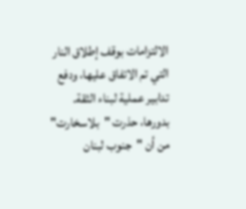الالتزامات بوقف إطلاق النار التي تم الاتفاق عليها، ودفع تدابير عملية لبناء الثقة.
بدورها، حذرت "بلاسخارت" من أن "جنوب لبنان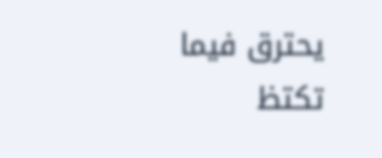يحترق فيما تكتظ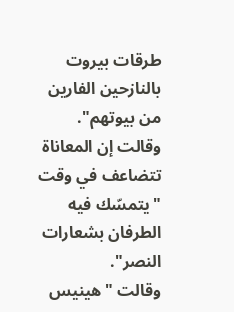طرقات بيروت بالنازحين الفارين من بيوتهم". وقالت إن المعاناة تتضاعف في وقت "يتمسّك فيه الطرفان بشعارات النصر".
وقالت "هينيس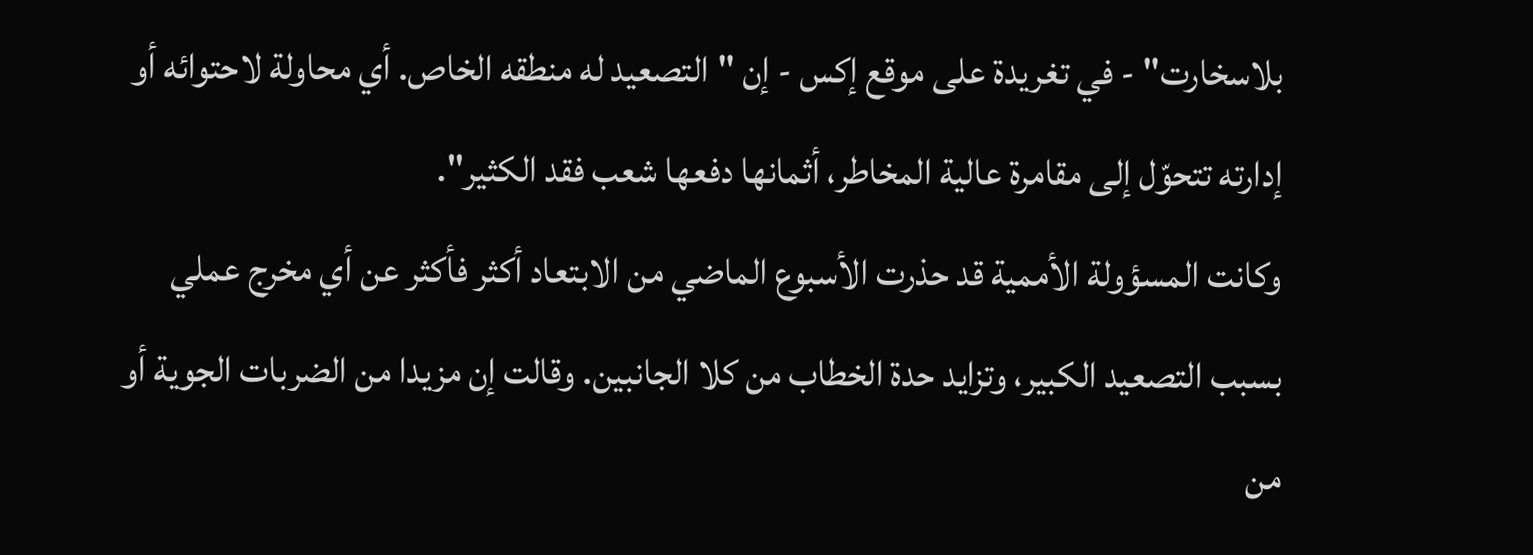بلاسخارت" - في تغريدة على موقع إكس - إن "التصعيد له منطقه الخاص. أي محاولة لاحتوائه أو إدارته تتحوّل إلى مقامرة عالية المخاطر، أثمانها دفعها شعب فقد الكثير".
وكانت المسؤولة الأممية قد حذرت الأسبوع الماضي من الابتعاد أكثر فأكثر عن أي مخرج عملي بسبب التصعيد الكبير، وتزايد حدة الخطاب من كلا الجانبين. وقالت إن مزيدا من الضربات الجوية أو من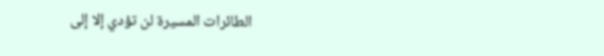الطائرات المسيرة لن تؤدي إلا إلى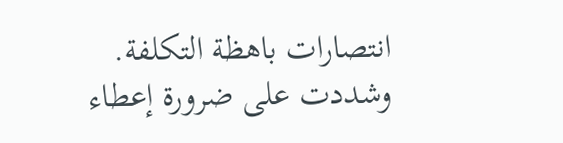انتصارات باهظة التكلفة.
وشددت على ضرورة إعطاء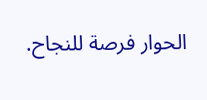الحوار فرصة للنجاح.